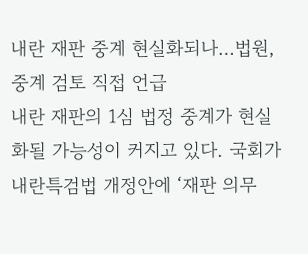내란 재판 중계 현실화되나…법원, 중계 검토 직접 언급
내란 재판의 1심 법정 중계가 현실화될 가능성이 커지고 있다. 국회가 내란특검법 개정안에 ‘재판 의무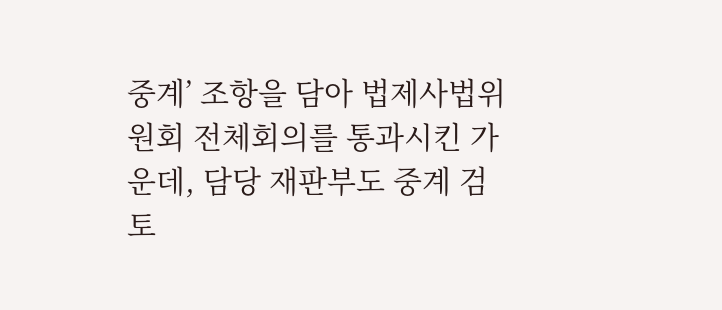중계’ 조항을 담아 법제사법위원회 전체회의를 통과시킨 가운데, 담당 재판부도 중계 검토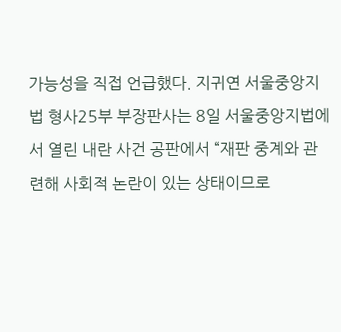가능성을 직접 언급했다. 지귀연 서울중앙지법 형사25부 부장판사는 8일 서울중앙지법에서 열린 내란 사건 공판에서 “재판 중계와 관련해 사회적 논란이 있는 상태이므로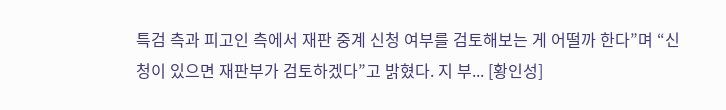특검 측과 피고인 측에서 재판 중계 신청 여부를 검토해보는 게 어떨까 한다”며 “신청이 있으면 재판부가 검토하겠다”고 밝혔다. 지 부... [황인성]